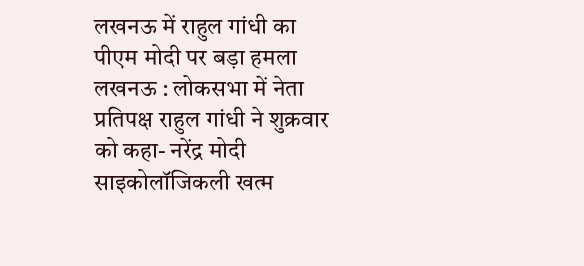लखनऊ में राहुल गांधी का पीएम मोदी पर बड़ा हमला
लखनऊ : लोकसभा में नेता प्रतिपक्ष राहुल गांधी ने शुक्रवार को कहा- नरेंद्र मोदी साइकोलॉजिकली खत्म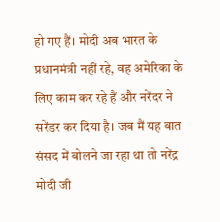हो गए हैं। मोदी अब भारत के प्रधानमंत्री नहीं रहे, वह अमेरिका के लिए काम कर रहे हैं और नरेंदर ने सरेंडर कर दिया है। जब मैं यह बात संसद में बोलने जा रहा था तो नरेंद्र मोदी जी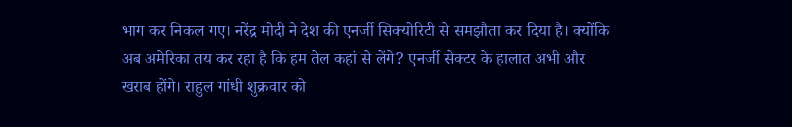भाग कर निकल गए। नरेंद्र मोदी ने देश की एनर्जी सिक्योरिटी से समझौता कर दिया है। क्योंकि अब अमेरिका तय कर रहा है कि हम तेल कहां से लेंगे? एनर्जी सेक्टर के हालात अभी और खराब होंगे। राहुल गांधी शुक्रवार को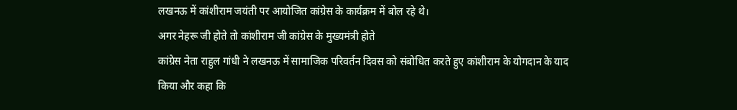लखनऊ में कांशीराम जयंती पर आयोजित कांग्रेस के कार्यक्रम में बोल रहे थे।
अगर नेहरू जी होते तो कांशीराम जी कांग्रेस के मुख्यमंत्री होते
कांग्रेस नेता राहुल गांधी ने लखनऊ में सामाजिक परिवर्तन दिवस को संबोधित करते हुए कांशीराम के योगदान के याद किया और कहा कि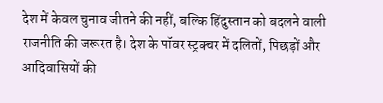देश में केवल चुनाव जीतने की नहीं, बल्कि हिंदुस्तान को बदलने वाली राजनीति की जरूरत है। देश के पॉवर स्ट्रक्चर में दलितों, पिछड़ों और आदिवासियों की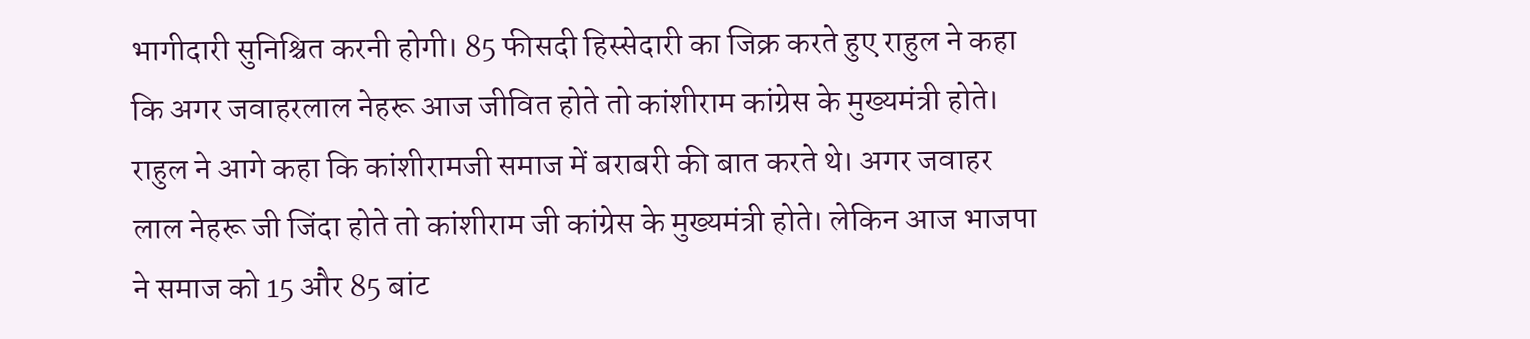भागीदारी सुनिश्चित करनी होगी। 85 फीसदी हिस्सेदारी का जिक्र करते हुए राहुल ने कहा कि अगर जवाहरलाल नेहरू आज जीवित होते तो कांशीराम कांग्रेस के मुख्यमंत्री होते।
राहुल ने आगे कहा कि कांशीरामजी समाज में बराबरी की बात करते थे। अगर जवाहर लाल नेहरू जी जिंदा होते तो कांशीराम जी कांग्रेस के मुख्यमंत्री होते। लेकिन आज भाजपा ने समाज को 15 और 85 बांट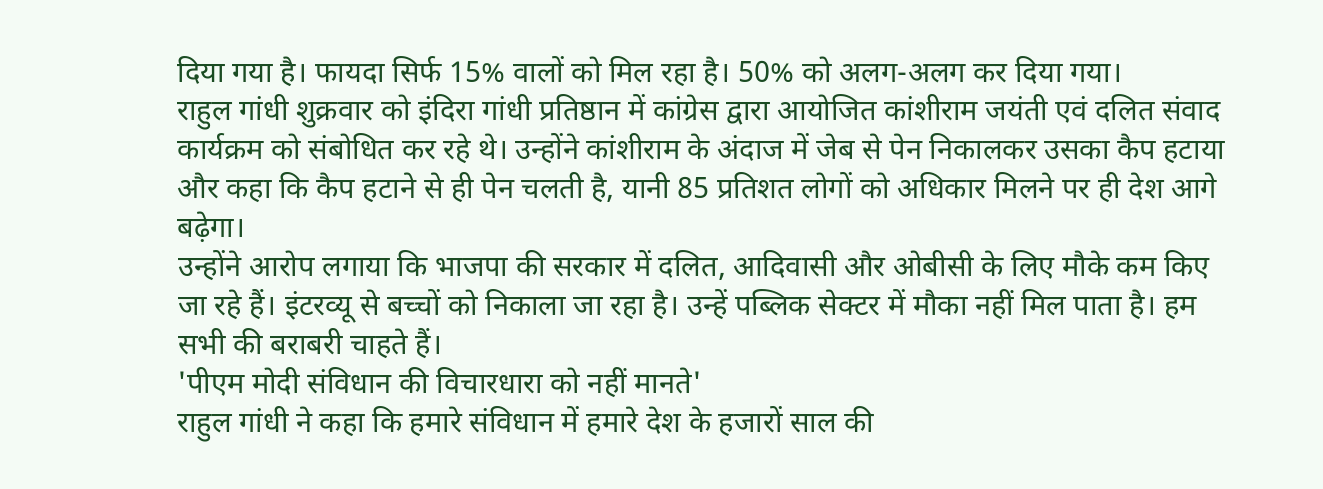दिया गया है। फायदा सिर्फ 15% वालों को मिल रहा है। 50% को अलग-अलग कर दिया गया।
राहुल गांधी शुक्रवार को इंदिरा गांधी प्रतिष्ठान में कांग्रेस द्वारा आयोजित कांशीराम जयंती एवं दलित संवाद कार्यक्रम को संबोधित कर रहे थे। उन्होंने कांशीराम के अंदाज में जेब से पेन निकालकर उसका कैप हटाया और कहा कि कैप हटाने से ही पेन चलती है, यानी 85 प्रतिशत लोगों को अधिकार मिलने पर ही देश आगे बढ़ेगा।
उन्होंने आरोप लगाया कि भाजपा की सरकार में दलित, आदिवासी और ओबीसी के लिए मौके कम किए जा रहे हैं। इंटरव्यू से बच्चों को निकाला जा रहा है। उन्हें पब्लिक सेक्टर में मौका नहीं मिल पाता है। हम सभी की बराबरी चाहते हैं।
'पीएम मोदी संविधान की विचारधारा को नहीं मानते'
राहुल गांधी ने कहा कि हमारे संविधान में हमारे देश के हजारों साल की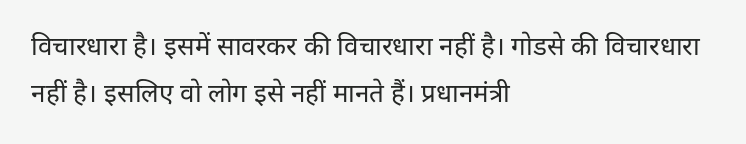विचारधारा है। इसमें सावरकर की विचारधारा नहीं है। गोडसे की विचारधारा नहीं है। इसलिए वो लोग इसे नहीं मानते हैं। प्रधानमंत्री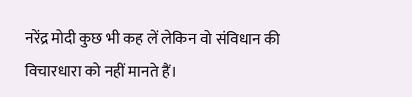नरेंद्र मोदी कुछ भी कह लें लेकिन वो संविधान की विचारधारा को नहीं मानते हैं।